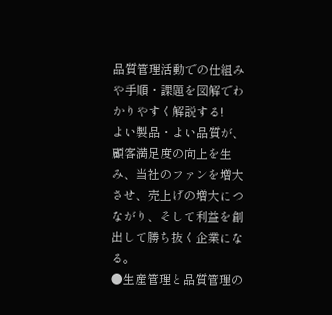品質管理活動での仕組みや手順・課題を図解でわかりやすく解説する!
よい製品・よい品質が、顧客満足度の向上を生み、当社のファンを増大させ、売上げの増大につながり、そして利益を創出して勝ち抜く企業になる。
●生産管理と品質管理の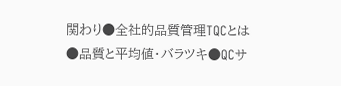関わり●全社的品質管理TQCとは●品質と平均値・バラツキ●QCサ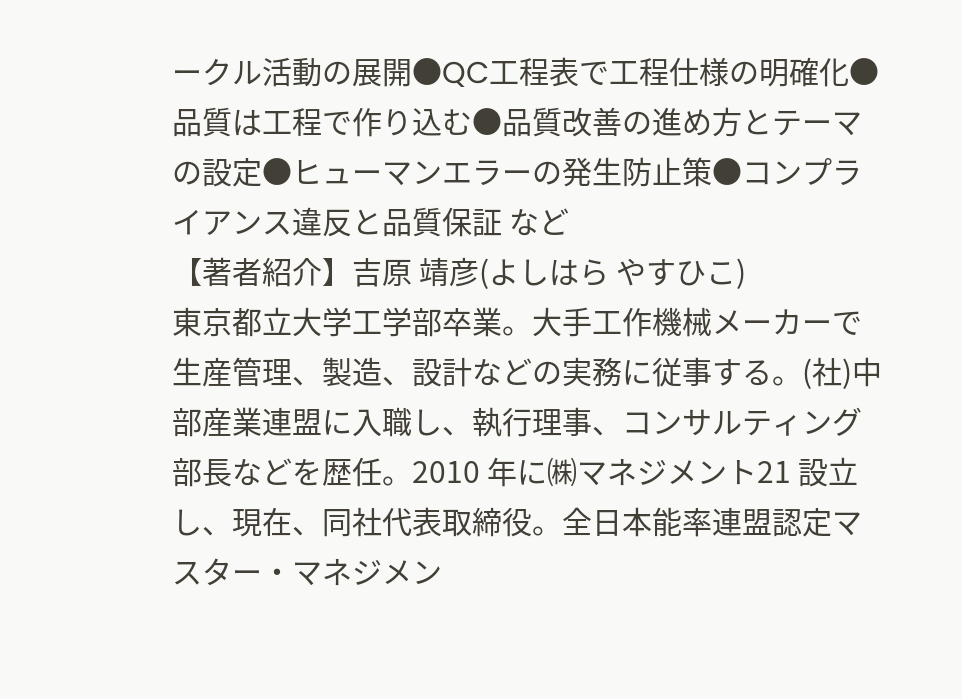ークル活動の展開●QC工程表で工程仕様の明確化●品質は工程で作り込む●品質改善の進め方とテーマの設定●ヒューマンエラーの発生防止策●コンプライアンス違反と品質保証 など
【著者紹介】吉原 靖彦(よしはら やすひこ)
東京都立大学工学部卒業。大手工作機械メーカーで生産管理、製造、設計などの実務に従事する。(社)中部産業連盟に入職し、執行理事、コンサルティング部長などを歴任。2010 年に㈱マネジメント21 設立し、現在、同社代表取締役。全日本能率連盟認定マスター・マネジメン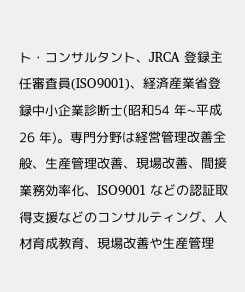ト・コンサルタント、JRCA 登録主任審査員(ISO9001)、経済産業省登録中小企業診断士(昭和54 年~平成26 年)。専門分野は経営管理改善全般、生産管理改善、現場改善、間接業務効率化、ISO9001 などの認証取得支援などのコンサルティング、人材育成教育、現場改善や生産管理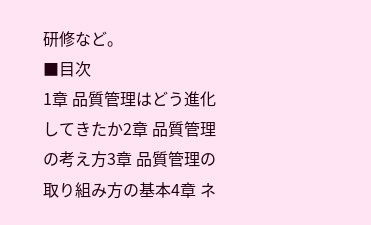研修など。
■目次
1章 品質管理はどう進化してきたか2章 品質管理の考え方3章 品質管理の取り組み方の基本4章 ネ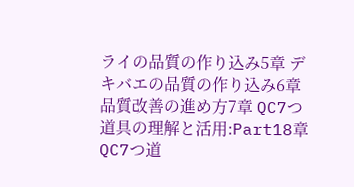ライの品質の作り込み5章 デキバエの品質の作り込み6章 品質改善の進め方7章 QC7つ道具の理解と活用:Part18章 QC7つ道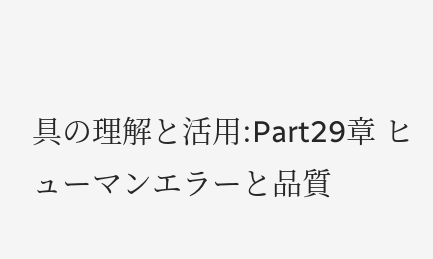具の理解と活用:Part29章 ヒューマンエラーと品質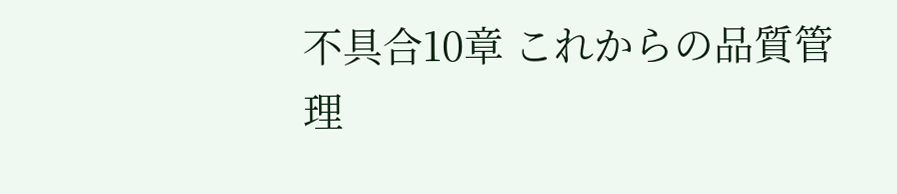不具合10章 これからの品質管理